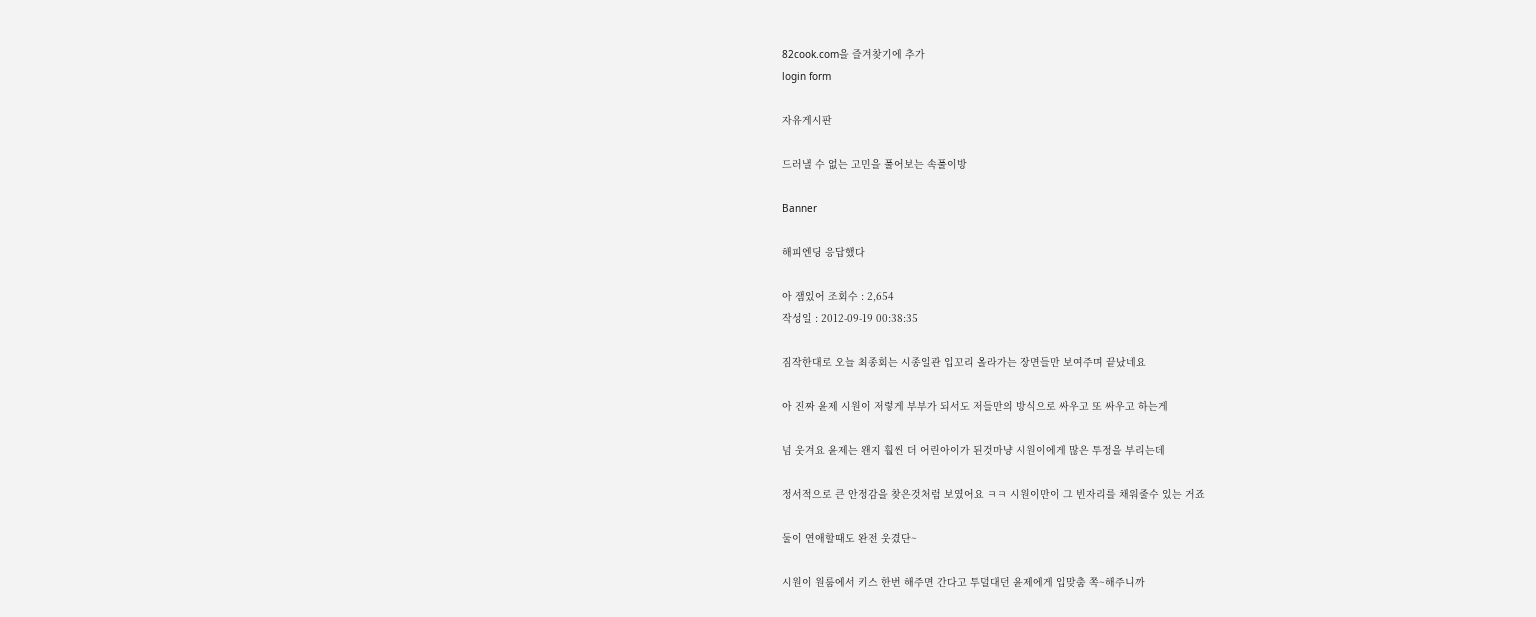82cook.com을 즐겨찾기에 추가
login form

자유게시판

드러낼 수 없는 고민을 풀어보는 속풀이방

Banner

해피엔딩 응답했다

아 잼있어 조회수 : 2,654
작성일 : 2012-09-19 00:38:35

짐작한대로 오늘 최종회는 시종일관 입꼬리 올라가는 장면들만 보여주며 끝났네요

아 진짜 윤제 시원이 저렇게 부부가 되서도 저들만의 방식으로 싸우고 또 싸우고 하는게

넘 웃겨요 윤제는 왠지 훨씬 더 어린아이가 된것마냥 시원이에게 많은 투정을 부리는데

정서적으로 큰 안정감을 찾은것처럼 보였어요 ㅋㅋ 시원이만이 그 빈자리를 채워줄수 있는 거죠

둘이 연애할때도 완전 웃겼단~

시원이 원룸에서 키스 한번 해주면 간다고 투덜대던 윤제에게 입맞춤 쪽~해주니까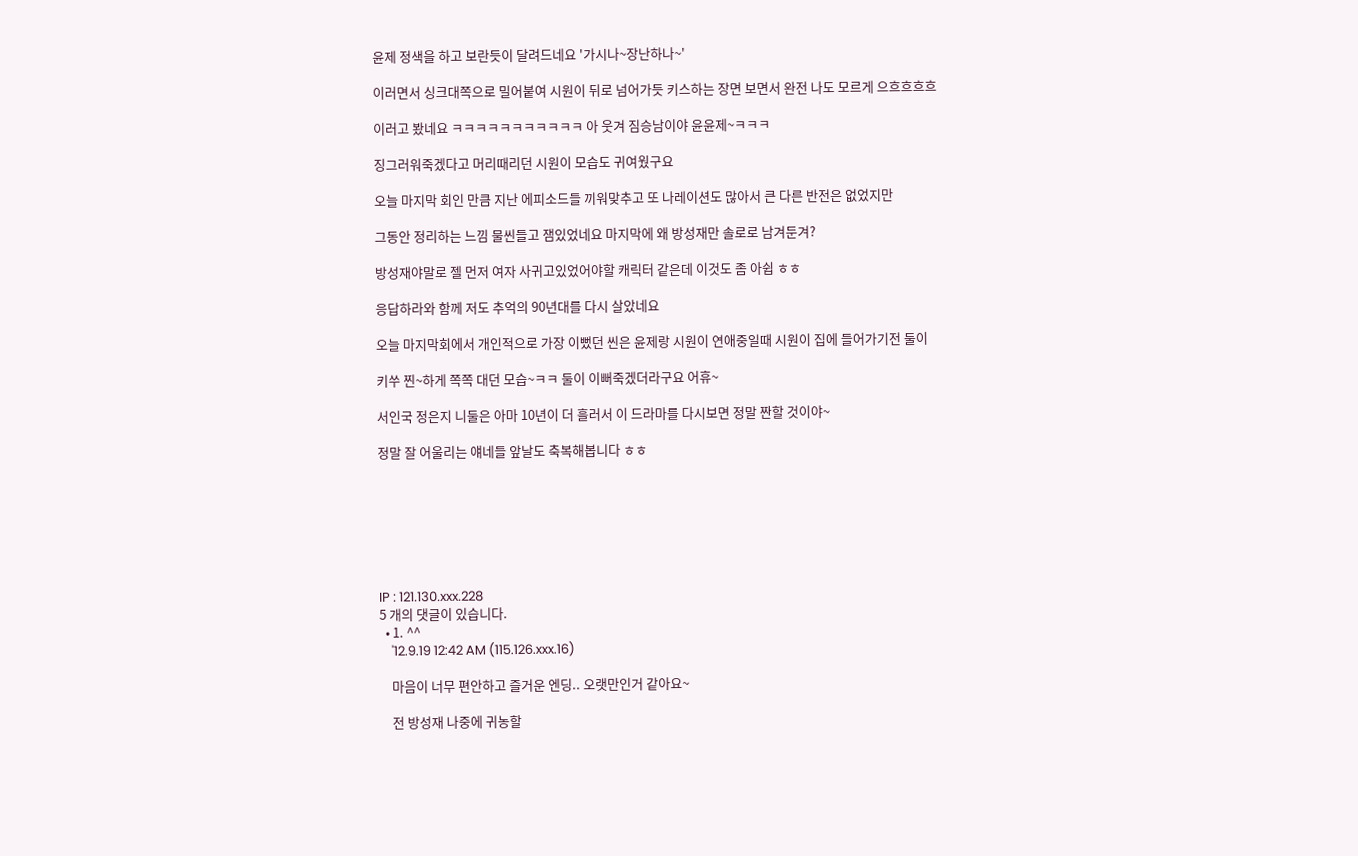윤제 정색을 하고 보란듯이 달려드네요 '가시나~장난하나~'

이러면서 싱크대쪽으로 밀어붙여 시원이 뒤로 넘어가듯 키스하는 장면 보면서 완전 나도 모르게 으흐흐흐흐

이러고 봤네요 ㅋㅋㅋㅋㅋㅋㅋㅋㅋㅋㅋ 아 웃겨 짐승남이야 윤윤제~ㅋㅋㅋ

징그러워죽겠다고 머리때리던 시원이 모습도 귀여웠구요

오늘 마지막 회인 만큼 지난 에피소드들 끼워맞추고 또 나레이션도 많아서 큰 다른 반전은 없었지만

그동안 정리하는 느낌 물씬들고 잼있었네요 마지막에 왜 방성재만 솔로로 남겨둔겨?

방성재야말로 젤 먼저 여자 사귀고있었어야할 캐릭터 같은데 이것도 좀 아쉽 ㅎㅎ

응답하라와 함께 저도 추억의 90년대를 다시 살았네요

오늘 마지막회에서 개인적으로 가장 이뻤던 씬은 윤제랑 시원이 연애중일때 시원이 집에 들어가기전 둘이

키쑤 찐~하게 쪽쪽 대던 모습~ㅋㅋ 둘이 이뻐죽겠더라구요 어휴~

서인국 정은지 니둘은 아마 10년이 더 흘러서 이 드라마를 다시보면 정말 짠할 것이야~

정말 잘 어울리는 얘네들 앞날도 축복해봅니다 ㅎㅎ







IP : 121.130.xxx.228
5 개의 댓글이 있습니다.
  • 1. ^^
    '12.9.19 12:42 AM (115.126.xxx.16)

    마음이 너무 편안하고 즐거운 엔딩.. 오랫만인거 같아요~

    전 방성재 나중에 귀농할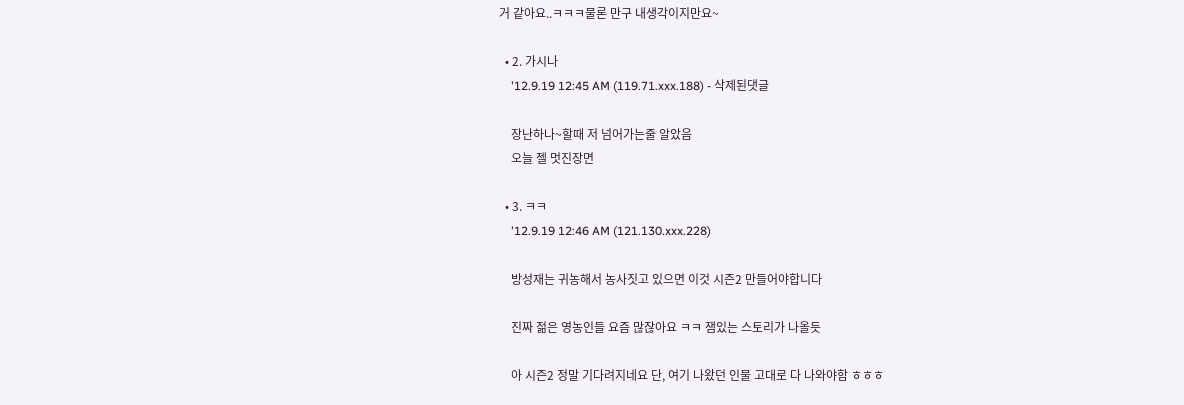거 같아요..ㅋㅋㅋ물론 만구 내생각이지만요~

  • 2. 가시나
    '12.9.19 12:45 AM (119.71.xxx.188) - 삭제된댓글

    장난하나~할때 저 넘어가는줄 알았음
    오늘 젤 멋진장면

  • 3. ㅋㅋ
    '12.9.19 12:46 AM (121.130.xxx.228)

    방성재는 귀농해서 농사짓고 있으면 이것 시즌2 만들어야합니다

    진짜 젊은 영농인들 요즘 많잖아요 ㅋㅋ 잼있는 스토리가 나올듯

    아 시즌2 정말 기다려지네요 단, 여기 나왔던 인물 고대로 다 나와야함 ㅎㅎㅎ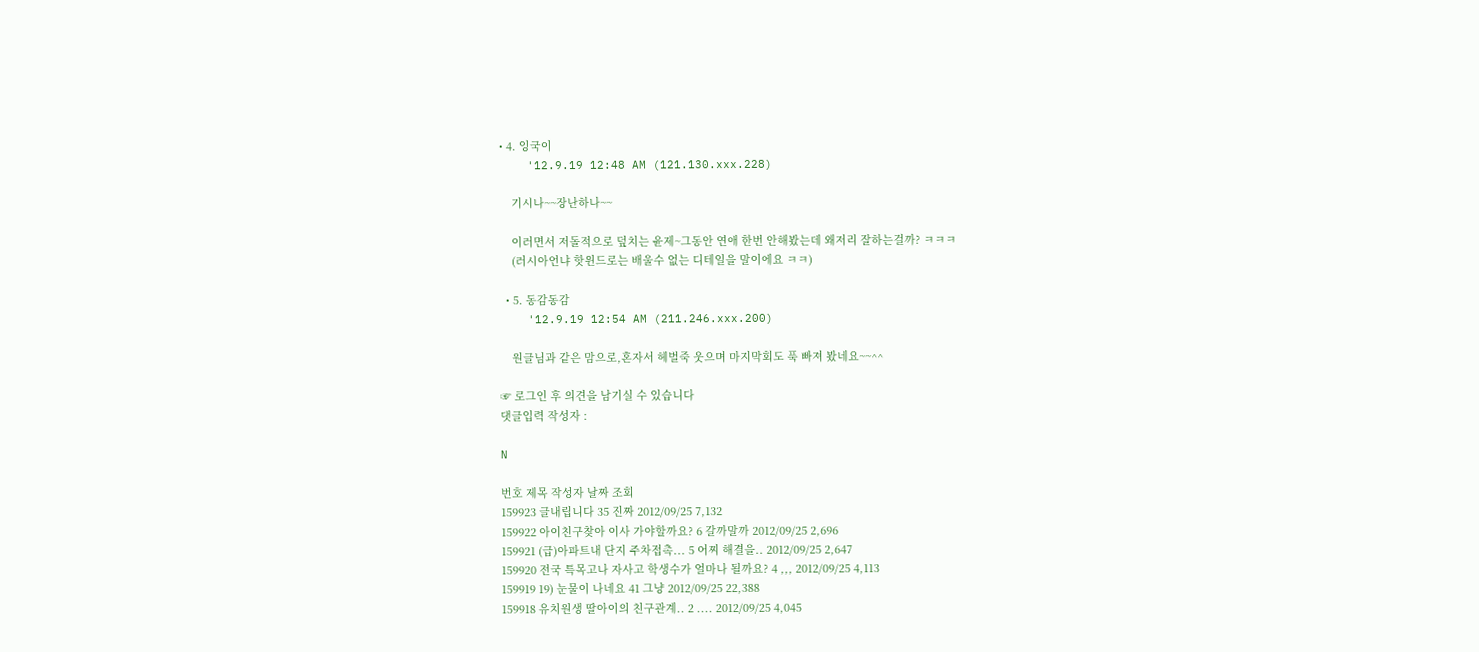• 4. 잉국이
    '12.9.19 12:48 AM (121.130.xxx.228)

    기시나~~장난하나~~

    이러면서 저돌적으로 덮치는 윤제~그동안 연애 한번 안해봤는데 왜저리 잘하는걸까? ㅋㅋㅋ
    (러시아언냐 핫윈드로는 배울수 없는 디테일을 말이에요 ㅋㅋ)

  • 5. 동감동감
    '12.9.19 12:54 AM (211.246.xxx.200)

    원글님과 같은 맘으로,혼자서 헤벌죽 웃으며 마지막회도 푹 빠져 봤네요~~^^

☞ 로그인 후 의견을 남기실 수 있습니다
댓글입력 작성자 :

N

번호 제목 작성자 날짜 조회
159923 글내립니다 35 진짜 2012/09/25 7,132
159922 아이친구찾아 이사 가야할까요? 6 갈까말까 2012/09/25 2,696
159921 (급)아파트내 단지 주차접촉... 5 어찌 해결을.. 2012/09/25 2,647
159920 전국 특목고나 자사고 학생수가 얼마나 될까요? 4 ,,, 2012/09/25 4,113
159919 19) 눈물이 나네요 41 그냥 2012/09/25 22,388
159918 유치원생 딸아이의 친구관계.. 2 .... 2012/09/25 4,045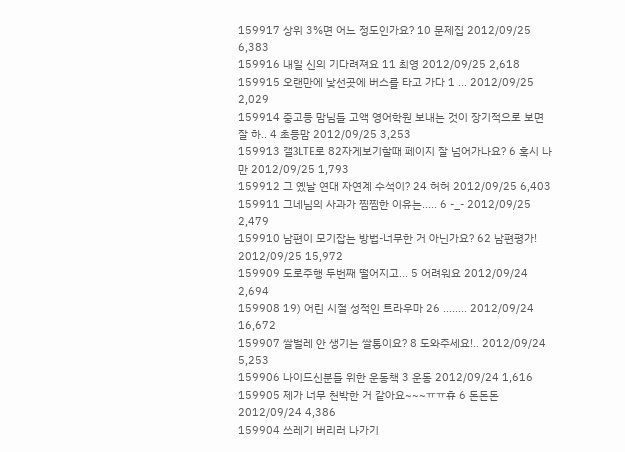159917 상위 3%면 어느 정도인가요? 10 문제집 2012/09/25 6,383
159916 내일 신의 기다려져요 11 최영 2012/09/25 2,618
159915 오랜만에 낯선곳에 버스를 타고 가다 1 ... 2012/09/25 2,029
159914 중고등 맘님들 고액 영어학원 보내는 것이 장기적으로 보면 잘 하.. 4 초등맘 2012/09/25 3,253
159913 갤3LTE로 82자게보기할때 페이지 잘 넘어가나요? 6 혹시 나만 2012/09/25 1,793
159912 그 옜날 연대 자연계 수석이? 24 허허 2012/09/25 6,403
159911 그네님의 사과가 찜찜한 이유는..... 6 -_- 2012/09/25 2,479
159910 남편이 모기잡는 방법-너무한 거 아닌가요? 62 남편평가! 2012/09/25 15,972
159909 도로주행 두번째 떨어지고... 5 어려워요 2012/09/24 2,694
159908 19) 어린 시절 성적인 트라우마 26 ........ 2012/09/24 16,672
159907 쌀벌레 안 생기는 쌀통이요? 8 도와주세요!.. 2012/09/24 5,253
159906 나이드신분들 위한 운동책 3 운동 2012/09/24 1,616
159905 제가 너무 천박한 거 같아요~~~ㅠㅠ휴 6 돈돈돈 2012/09/24 4,386
159904 쓰레기 버리러 나가기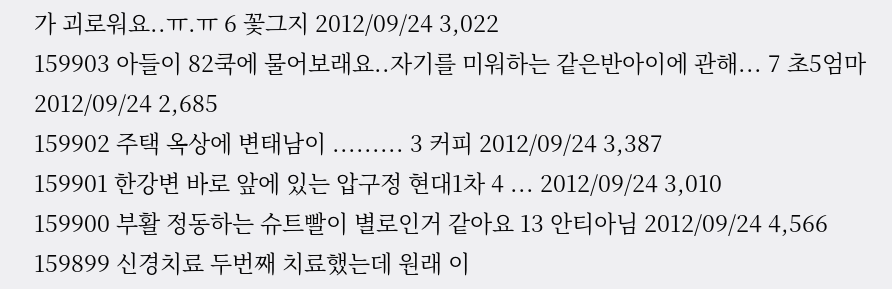가 괴로워요..ㅠ.ㅠ 6 꽃그지 2012/09/24 3,022
159903 아들이 82쿡에 물어보래요..자기를 미워하는 같은반아이에 관해... 7 초5엄마 2012/09/24 2,685
159902 주택 옥상에 변태남이 ......... 3 커피 2012/09/24 3,387
159901 한강변 바로 앞에 있는 압구정 현대1차 4 ... 2012/09/24 3,010
159900 부활 정동하는 슈트빨이 별로인거 같아요 13 안티아님 2012/09/24 4,566
159899 신경치료 두번째 치료했는데 원래 이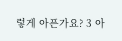렇게 아픈가요? 3 아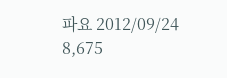파요 2012/09/24 8,675